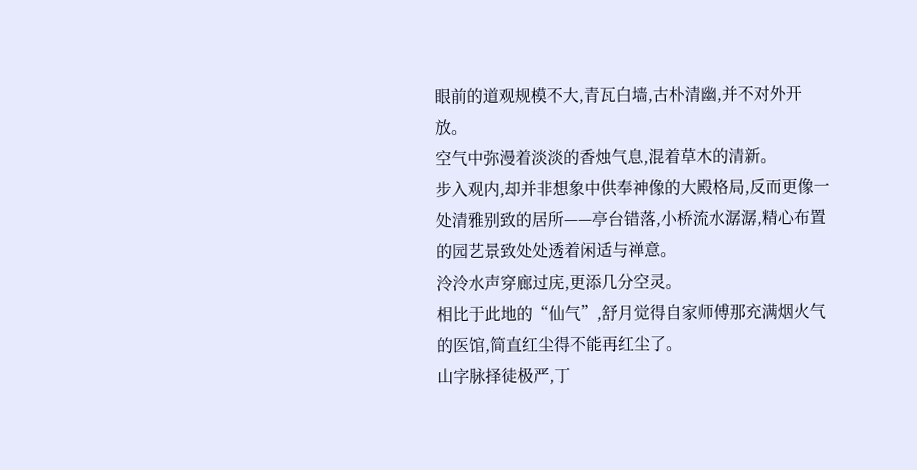眼前的道观规模不大,青瓦白墙,古朴清幽,并不对外开放。
空气中弥漫着淡淡的香烛气息,混着草木的清新。
步入观内,却并非想象中供奉神像的大殿格局,反而更像一处清雅别致的居所——亭台错落,小桥流水潺潺,精心布置的园艺景致处处透着闲适与禅意。
泠泠水声穿廊过庑,更添几分空灵。
相比于此地的“仙气”,舒月觉得自家师傅那充满烟火气的医馆,简直红尘得不能再红尘了。
山字脉择徒极严,丁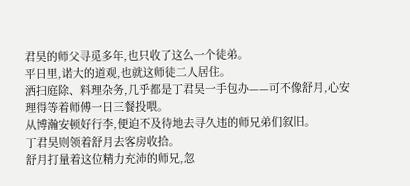君昊的师父寻觅多年,也只收了这么一个徒弟。
平日里,诺大的道观,也就这师徒二人居住。
洒扫庭除、料理杂务,几乎都是丁君昊一手包办——可不像舒月,心安理得等着师傅一日三餐投喂。
从博瀚安顿好行李,便迫不及待地去寻久违的师兄弟们叙旧。
丁君昊则领着舒月去客房收拾。
舒月打量着这位精力充沛的师兄,忽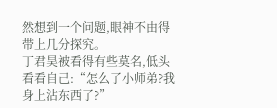然想到一个问题,眼神不由得带上几分探究。
丁君昊被看得有些莫名,低头看看自己:“怎么了小师弟?我身上沾东西了?”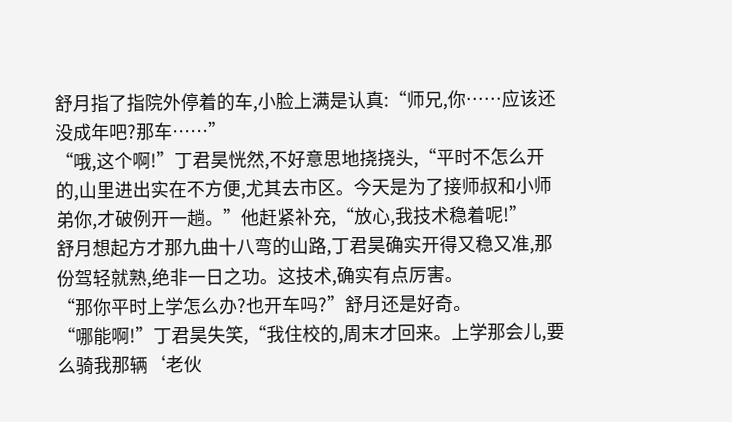舒月指了指院外停着的车,小脸上满是认真:“师兄,你……应该还没成年吧?那车……”
“哦,这个啊!”丁君昊恍然,不好意思地挠挠头,“平时不怎么开的,山里进出实在不方便,尤其去市区。今天是为了接师叔和小师弟你,才破例开一趟。”他赶紧补充,“放心,我技术稳着呢!”
舒月想起方才那九曲十八弯的山路,丁君昊确实开得又稳又准,那份驾轻就熟,绝非一日之功。这技术,确实有点厉害。
“那你平时上学怎么办?也开车吗?”舒月还是好奇。
“哪能啊!”丁君昊失笑,“我住校的,周末才回来。上学那会儿,要么骑我那辆‘老伙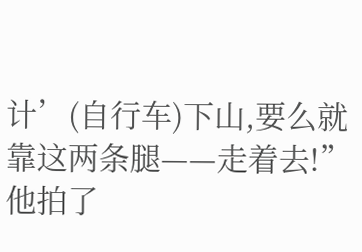计’(自行车)下山,要么就靠这两条腿——走着去!”他拍了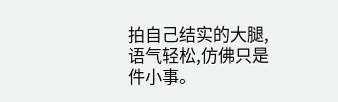拍自己结实的大腿,语气轻松,仿佛只是件小事。